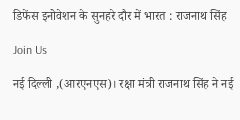डिफेंस इनोवेशन के सुनहरे दौर में भारत : राजनाथ सिंह

Join Us

नई दिल्ली ,(आरएनएस)। रक्षा मंत्री राजनाथ सिंह ने नई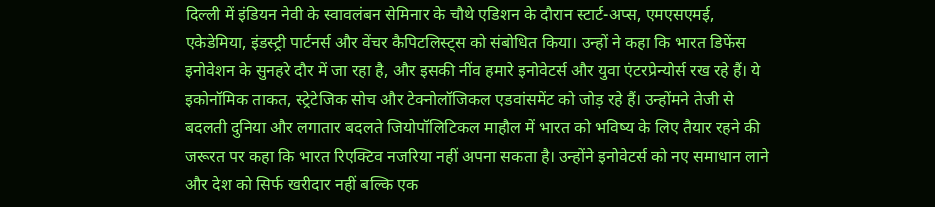दिल्ली में इंडियन नेवी के स्वावलंबन सेमिनार के चौथे एडिशन के दौरान स्टार्ट-अप्स, एमएसएमई, एकेडेमिया, इंडस्ट्री पार्टनर्स और वेंचर कैपिटलिस्ट्स को संबोधित किया। उन्हों ने कहा कि भारत डिफेंस इनोवेशन के सुनहरे दौर में जा रहा है, और इसकी नींव हमारे इनोवेटर्स और युवा एंटरप्रेन्योर्स रख रहे हैं। ये इकोनॉमिक ताकत, स्ट्रेटेजिक सोच और टेक्नोलॉजिकल एडवांसमेंट को जोड़ रहे हैं। उन्होंमने तेजी से बदलती दुनिया और लगातार बदलते जियोपॉलिटिकल माहौल में भारत को भविष्य के लिए तैयार रहने की जरूरत पर कहा कि भारत रिएक्टिव नजरिया नहीं अपना सकता है। उन्होंने इनोवेटर्स को नए समाधान लाने और देश को सिर्फ खरीदार नहीं बल्कि एक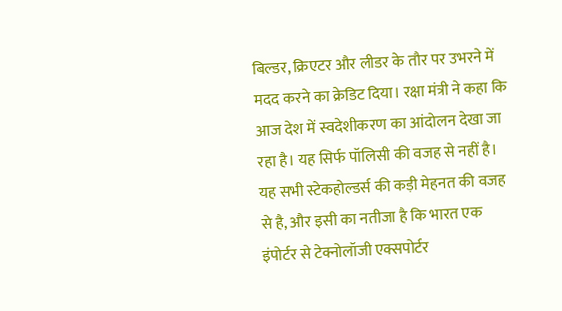बिल्डर, क्रिएटर और लीडर के तौर पर उभरने में मदद करने का क्रेडिट दिया। रक्षा मंत्री ने कहा कि आज देश में स्वदेशीकरण का आंदोलन देखा जा रहा है। यह सिर्फ पॉलिसी की वजह से नहीं है। यह सभी स्टेकहोल्डर्स की कड़ी मेहनत की वजह से है, और इसी का नतीजा है कि भारत एक इंपोर्टर से टेक्नोलॉजी एक्सपोर्टर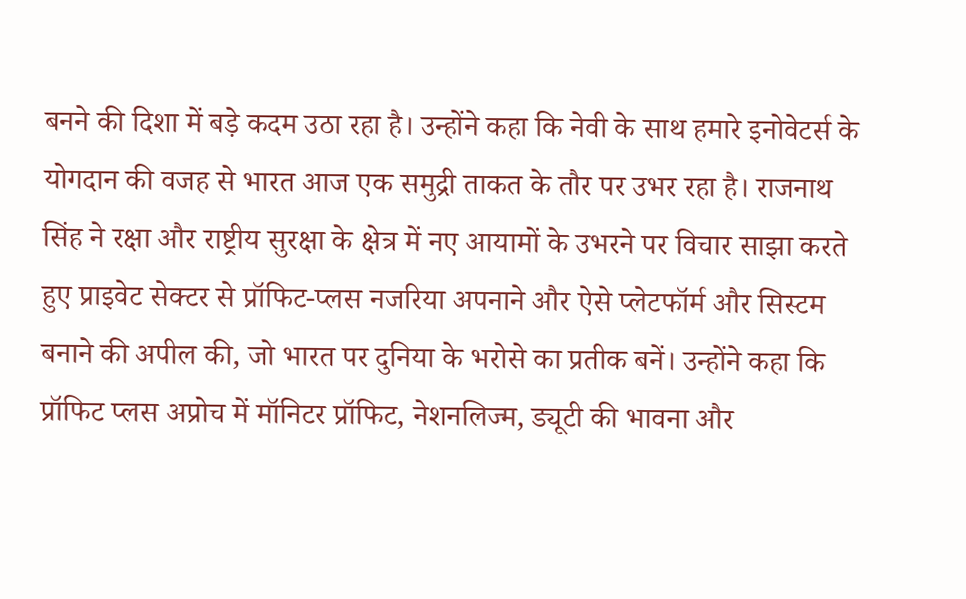बनने की दिशा में बड़े कदम उठा रहा है। उन्होंने कहा कि नेवी के साथ हमारे इनोवेटर्स के योगदान की वजह से भारत आज एक समुद्री ताकत के तौर पर उभर रहा है। राजनाथ सिंह ने रक्षा और राष्ट्रीय सुरक्षा के क्षेत्र में नए आयामों के उभरने पर विचार साझा करते हुए प्राइवेट सेक्टर से प्रॉफिट-प्लस नजरिया अपनाने और ऐसे प्लेटफॉर्म और सिस्टम बनाने की अपील की, जो भारत पर दुनिया के भरोसे का प्रतीक बनें। उन्होंने कहा कि प्रॉफिट प्लस अप्रोच में मॉनिटर प्रॉफिट, नेशनलिज्म, ड्यूटी की भावना और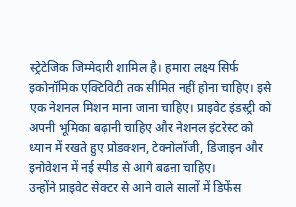स्ट्रेटेजिक जिम्मेदारी शामिल है। हमारा लक्ष्य सिर्फ इकोनॉमिक एक्टिविटी तक सीमित नहीं होना चाहिए। इसे एक नेशनल मिशन माना जाना चाहिए। प्राइवेट इंडस्ट्री को अपनी भूमिका बढ़ानी चाहिए और नेशनल इंटरेस्ट को ध्यान में रखते हुए प्रोडक्शन, टेक्नोलॉजी, डिजाइन और इनोवेशन में नई स्पीड से आगे बढऩा चाहिए।
उन्होंने प्राइवेट सेक्टर से आने वाले सालों में डिफेंस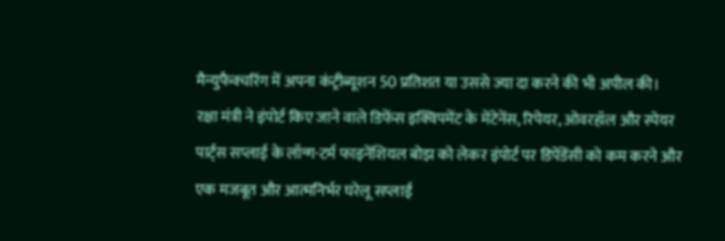मैन्युफैक्चरिंग में अपना कंट्रीब्यूशन 50 प्रतिशत या उससे ज्या दा करने की भी अपील की।
रक्षा मंत्री ने इंपोर्ट किए जाने वाले डिफेंस इक्विपमेंट के मेंटेनेंस, रिपेयर, ओवरहॉल और स्पेयर पार्ट्स सप्लाई के लॉन्ग-टर्म फाइनेंशियल बोझ को लेकर इंपोर्ट पर डिपेंडेंसी को कम करने और एक मजबूत और आत्मनिर्भर घरेलू सप्लाई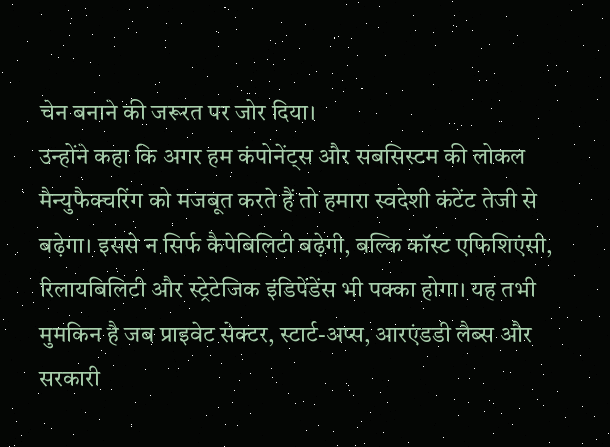चेन बनाने की जरूरत पर जोर दिया।
उन्होंने कहा कि अगर हम कंपोनेंट्स और सबसिस्टम की लोकल मैन्युफैक्चरिंग को मजबूत करते हैं तो हमारा स्वदेशी कंटेंट तेजी से बढ़ेगा। इससे न सिर्फ कैपेबिलिटी बढ़ेगी, बल्कि कॉस्ट एफिशिएंसी, रिलायबिलिटी और स्ट्रेटेजिक इंडिपेंडेंस भी पक्का होगा। यह तभी मुमकिन है जब प्राइवेट सेक्टर, स्टार्ट-अप्स, आरएंडडी लैब्स और सरकारी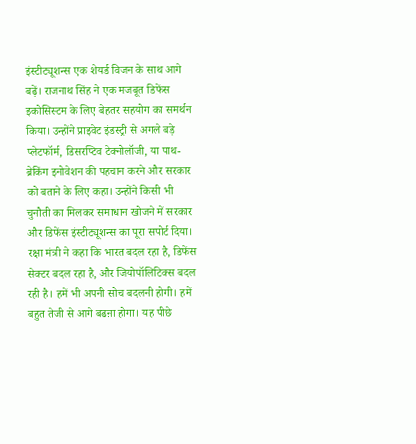इंस्टीट्यूशन्स एक शेयर्ड विजन के साथ आगे बढ़ें। राजनाथ सिंह ने एक मजबूत डिफेंस इकोसिस्टम के लिए बेहतर सहयोग का समर्थन किया। उन्होंने प्राइवेट इंडस्ट्री से अगले बड़े प्लेटफॉर्म, डिसरप्टिव टेक्नोलॉजी, या पाथ-ब्रेकिंग इनोवेशन की पहचान करने और सरकार को बताने के लिए कहा। उन्होंने किसी भी चुनौती का मिलकर समाधान खोजने में सरकार और डिफेंस इंस्टीट्यूशन्स का पूरा सपोर्ट दिया।
रक्षा मंत्री ने कहा कि भारत बदल रहा है, डिफेंस सेक्टर बदल रहा है, और जियोपॉलिटिक्स बदल रही है। हमें भी अपनी सोच बदलनी होगी। हमें बहुत तेजी से आगे बढऩा होगा। यह पीछे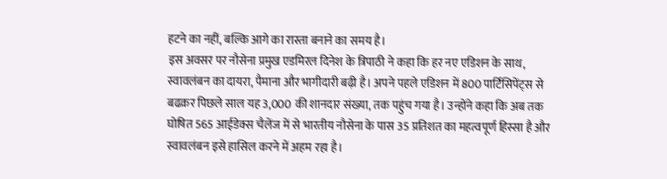हटने का नहीं, बल्कि आगे का रास्ता बनाने का समय है।
इस अवसर पर नौसेना प्रमुख एडमिरल दिनेश के त्रिपाठी ने कहा कि हर नए एडिशन के साथ, स्वावलंबन का दायरा, पैमाना और भागीदारी बढ़ी है। अपने पहले एडिशन में 800 पार्टिसिपेंट्स से बढक़र पिछले साल यह 3,000 की शानदार संख्या, तक पहुंच गया है। उन्होंने कहा कि अब तक घोषित 565 आईडेक्स चैलेंज में से भारतीय नौसेना के पास 35 प्रतिशत का महत्वपूर्ण हिस्सा है और स्वावलंबन इसे हासिल करने में अहम रहा है।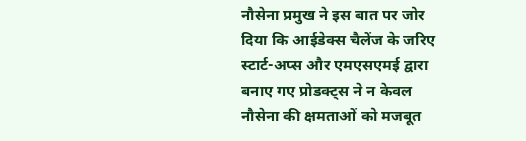नौसेना प्रमुख ने इस बात पर जोर दिया कि आईडेक्स चैलेंज के जरिए स्टार्ट-अप्स और एमएसएमई द्वारा बनाए गए प्रोडक्ट्स ने न केवल नौसेना की क्षमताओं को मजबूत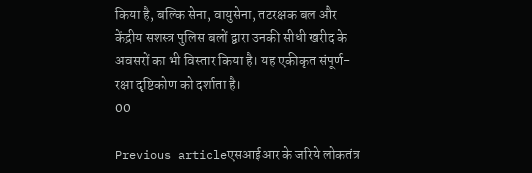किया है, बल्कि सेना, वायुसेना, तटरक्षक बल और केंद्रीय सशस्त्र पुलिस बलों द्वारा उनकी सीधी खरीद के अवसरों का भी विस्तार किया है। यह एकीकृत संपूर्ण-रक्षा दृष्टिकोण को दर्शाता है।
00

Previous articleएसआईआर के जरिये लोकतंत्र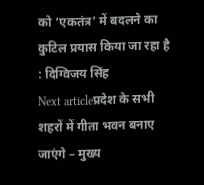को ‘एकतंत्र’ में बदलने का कुटिल प्रयास किया जा रहा है : दिग्विजय सिंह
Next articleप्रदेश के सभी शहरों में गीता भवन बनाए जाएंगे – मुख्य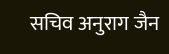सचिव अनुराग जैन